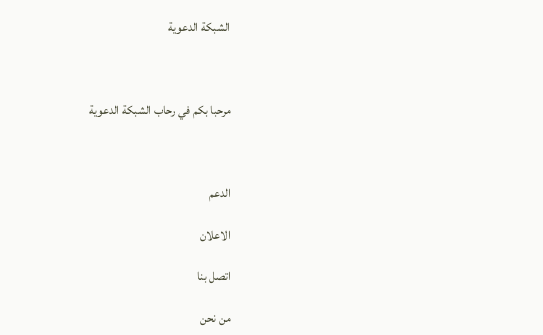الشبكة الدعوية



مرحبا بكم في رحاب الشبكة الدعوية



الدعم

الاعلان

اتصل بنا

من نحن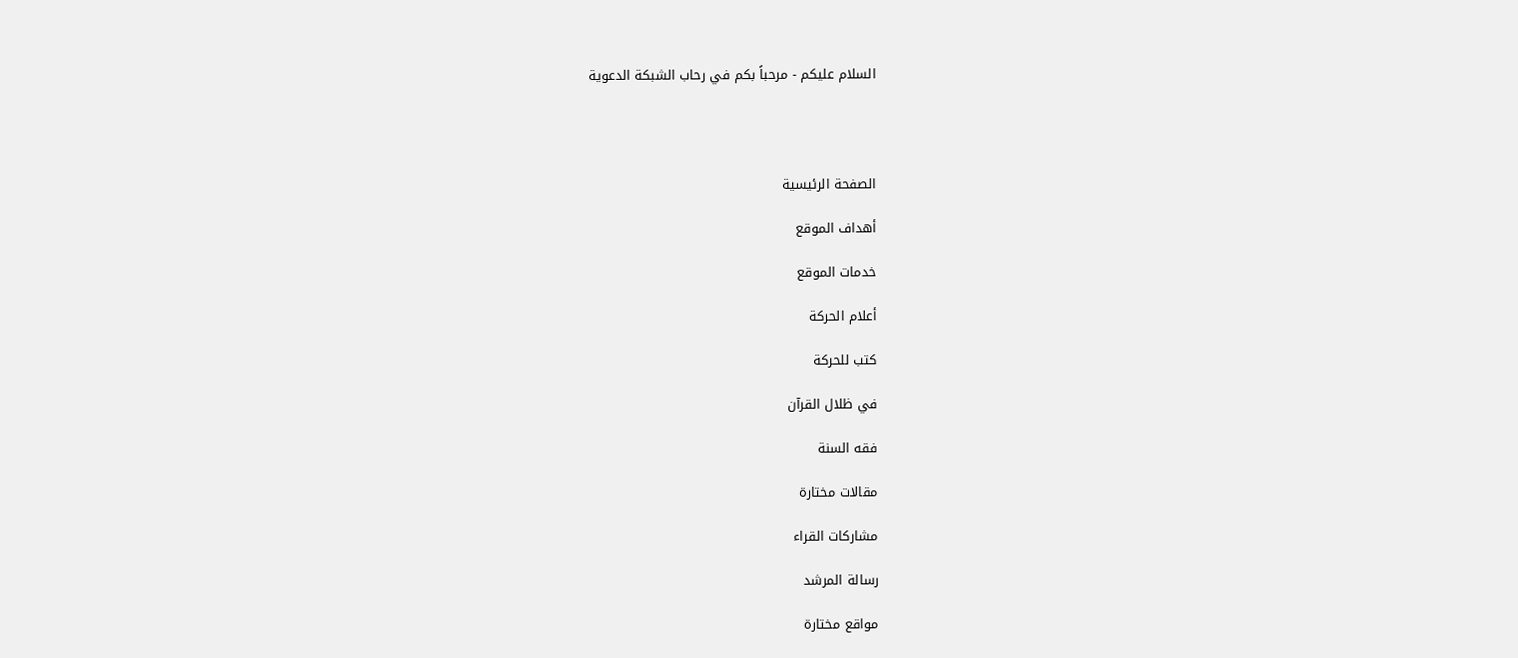السلام عليكم - مرحباً بكم في رحاب الشبكة الدعوية




الصفحة الرئيسية

أهداف الموقع

خدمات الموقع

أعلام الحركة

كتب للحركة

في ظلال القرآن

فقه السنة

مقالات مختارة

مشاركات القراء

رسالة المرشد

مواقع مختارة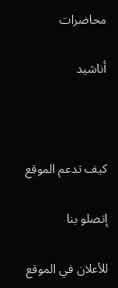محاضرات

أناشيد



كيف تدعم الموقع

إتصلو بنا

للأعلان في الموقع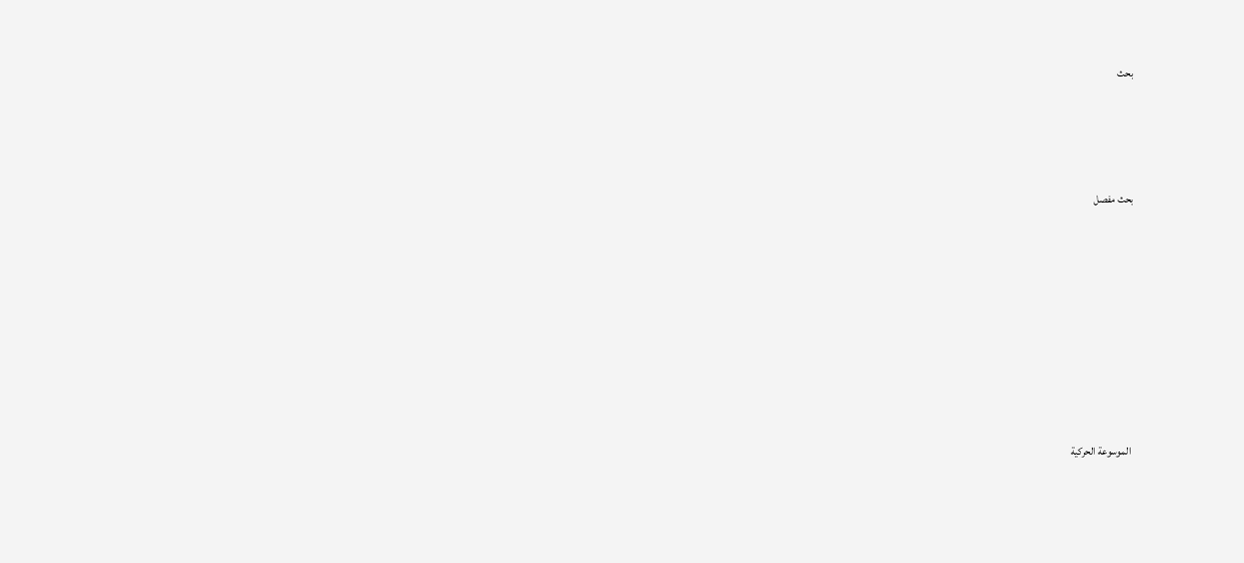بحث





بحث مفصل











  الموسوعة الحركية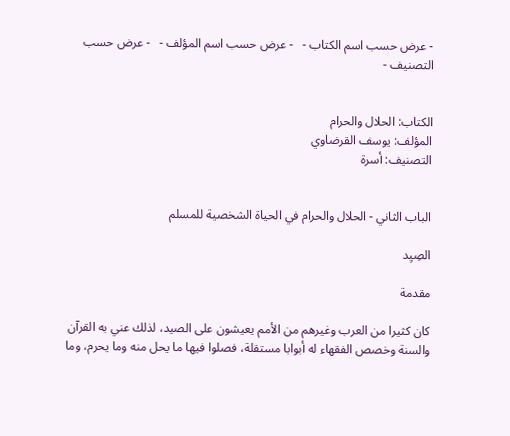- عرض حسب اسم الكتاب -   - عرض حسب اسم المؤلف -   - عرض حسب التصنيف -


الكتاب: الحلال والحرام
المؤلف: يوسف القرضاوي
التصنيف: أسرة


الباب الثاني - الحلال والحرام في الحياة الشخصية للمسلم

الصِيِد

مقدمة

كان كثيرا من العرب وغيرهم من الأمم يعيشون على الصيد، لذلك عني به القرآن والسنة وخصص الفقهاء له أبوابا مستقلة، فصلوا فيها ما يحل منه وما يحرم، وما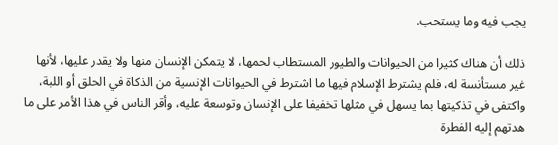يجب فيه وما يستحب.

ذلك أن هناك كثيرا من الحيوانات والطيور المستطاب لحمها، لا يتمكن الإنسان منها ولا يقدر عليها، لأنها غير مستأنسة له، فلم يشترط الإسلام فيها ما اشترط في الحيوانات الإنسية من الذكاة في الحلق أو اللبة، واكتفى في تذكيتها بما يسهل في مثلها تخفيفا على الإنسان وتوسعة عليه، وأقر الناس في هذا الأمر على ما هدتهم إليه الفطرة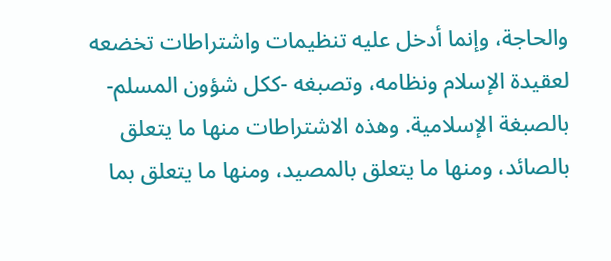والحاجة، وإنما أدخل عليه تنظيمات واشتراطات تخضعه لعقيدة الإسلام ونظامه، وتصبغه -ككل شؤون المسلم- بالصبغة الإسلامية. وهذه الاشتراطات منها ما يتعلق بالصائد، ومنها ما يتعلق بالمصيد، ومنها ما يتعلق بما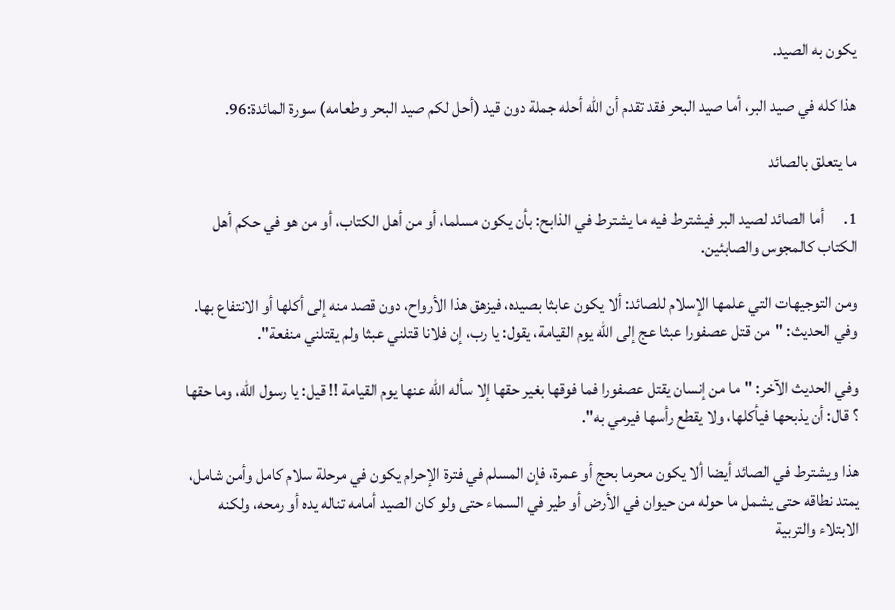يكون به الصيد.

هذا كله في صيد البر، أما صيد البحر فقد تقدم أن الله أحله جملة دون قيد (أحل لكم صيد البحر وطعامه) سورة المائدة:96.

ما يتعلق بالصائد

1.      أما الصائد لصيد البر فيشترط فيه ما يشترط في الذابح: بأن يكون مسلما، أو من أهل الكتاب، أو من هو في حكم أهل الكتاب كالمجوس والصابئين.

ومن التوجيهات التي علمها الإسلام للصائد: ألا يكون عابثا بصيده، فيزهق هذا الأرواح، دون قصد منه إلى أكلها أو الانتفاع بها. وفي الحديث: "من قتل عصفورا عبثا عج إلى الله يوم القيامة، يقول: يا رب، إن فلانا قتلني عبثا ولم يقتلني منفعة".

وفي الحديث الآخر: "ما من إنسان يقتل عصفورا فما فوقها بغير حقها إلا سأله الله عنها يوم القيامة !! قيل: يا رسول الله، وما حقها ؟ قال: أن يذبحها فيأكلها، ولا يقطع رأسها فيرمي به".

هذا ويشترط في الصائد أيضا ألا يكون محرما بحج أو عمرة، فإن المسلم في فترة الإحرام يكون في مرحلة سلام كامل وأمن شامل، يمتد نطاقه حتى يشمل ما حوله من حيوان في الأرض أو طير في السماء حتى ولو كان الصيد أمامه تناله يده أو رمحه، ولكنه الابتلاء والتربية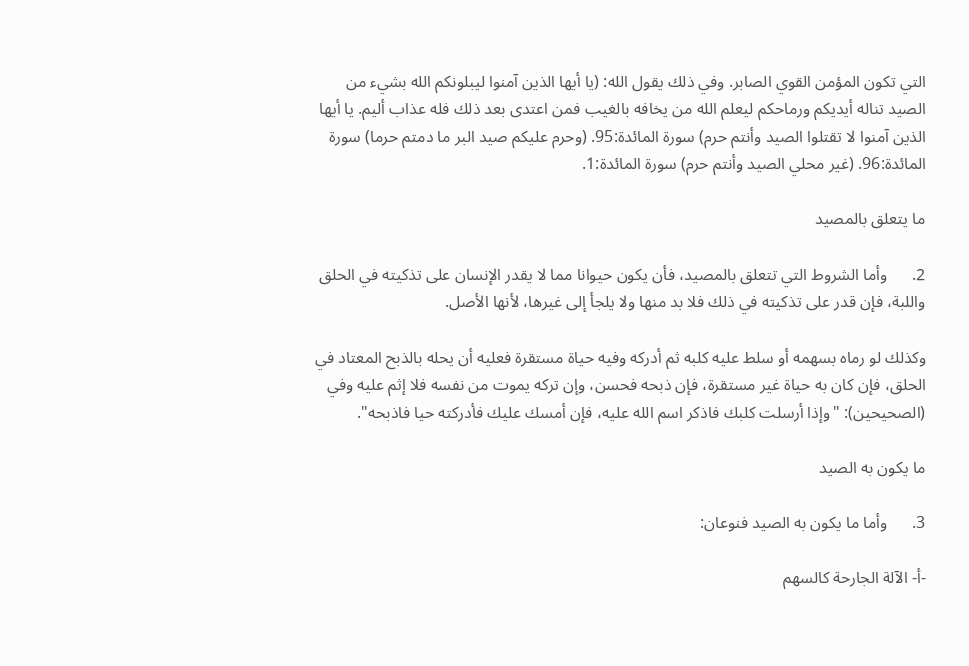التي تكون المؤمن القوي الصابر. وفي ذلك يقول الله: (يا أيها الذين آمنوا ليبلونكم الله بشيء من الصيد تناله أيديكم ورماحكم ليعلم الله من يخافه بالغيب فمن اعتدى بعد ذلك فله عذاب أليم. يا أيها الذين آمنوا لا تقتلوا الصيد وأنتم حرم) سورة المائدة:95. (وحرم عليكم صيد البر ما دمتم حرما) سورة المائدة:96. (غير محلي الصيد وأنتم حرم) سورة المائدة:1.

ما يتعلق بالمصيد

2.      وأما الشروط التي تتعلق بالمصيد، فأن يكون حيوانا مما لا يقدر الإنسان على تذكيته في الحلق واللبة، فإن قدر على تذكيته في ذلك فلا بد منها ولا يلجأ إلى غيرها، لأنها الأصل.

وكذلك لو رماه بسهمه أو سلط عليه كلبه ثم أدركه وفيه حياة مستقرة فعليه أن يحله بالذبح المعتاد في الحلق، فإن كان به حياة غير مستقرة، فإن ذبحه فحسن، وإن تركه يموت من نفسه فلا إثم عليه وفي (الصحيحين): "وإذا أرسلت كلبك فاذكر اسم الله عليه، فإن أمسك عليك فأدركته حيا فاذبحه".

ما يكون به الصيد

3.      وأما ما يكون به الصيد فنوعان:

-أ- الآلة الجارحة كالسهم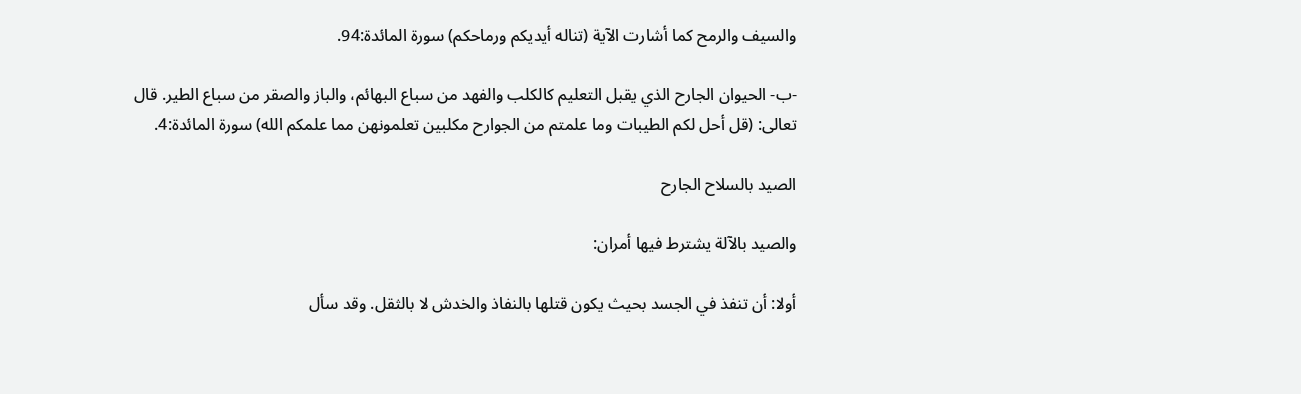والسيف والرمح كما أشارت الآية (تناله أيديكم ورماحكم) سورة المائدة:94.

-ب- الحيوان الجارح الذي يقبل التعليم كالكلب والفهد من سباع البهائم، والباز والصقر من سباع الطير. قال تعالى: (قل أحل لكم الطيبات وما علمتم من الجوارح مكلبين تعلمونهن مما علمكم الله) سورة المائدة:4.

الصيد بالسلاح الجارح

والصيد بالآلة يشترط فيها أمران:

أولا: أن تنفذ في الجسد بحيث يكون قتلها بالنفاذ والخدش لا بالثقل. وقد سأل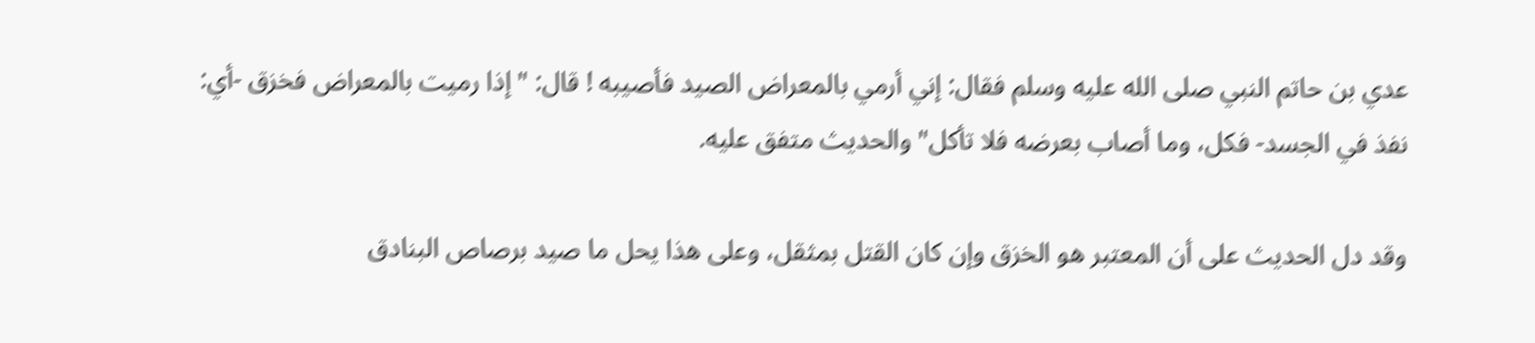عدي بن حاتم النبي صلى الله عليه وسلم فقال: إني أرمي بالمعراض الصيد فأصيبه ! قال: "إذا رميت بالمعراض فخزق -أي: نفذ في الجسد- فكل، وما أصاب بعرضه فلا تأكل" والحديث متفق عليه.

وقد دل الحديث على أن المعتبر هو الخزق وإن كان القتل بمثقل، وعلى هذا يحل ما صيد برصاص البنادق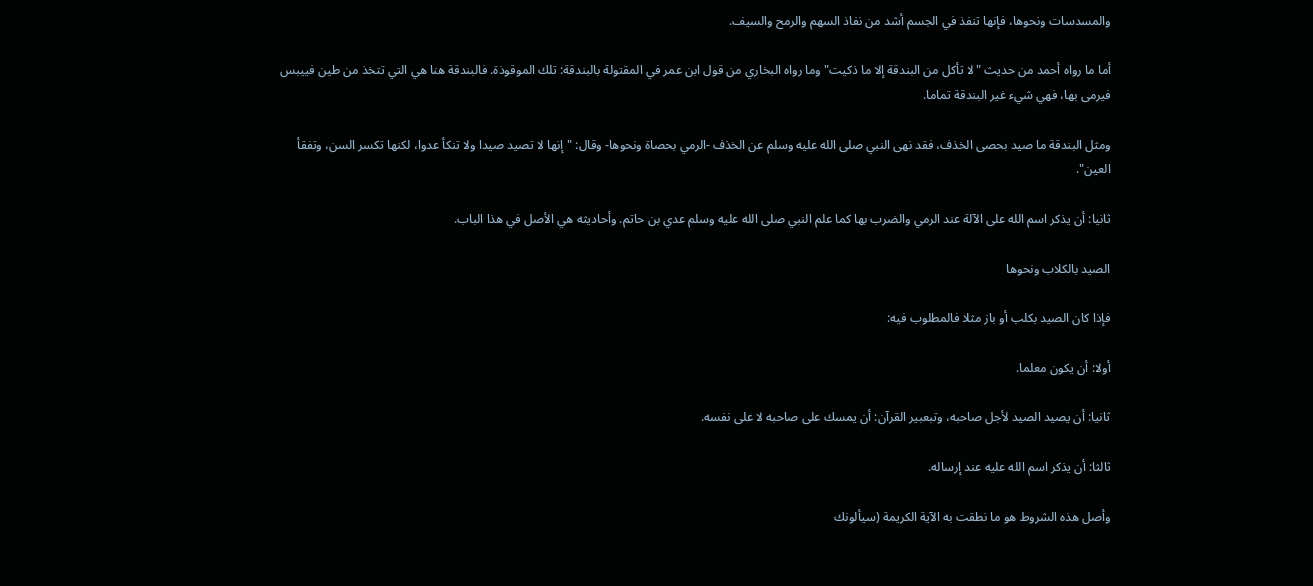والمسدسات ونحوها، فإنها تنفذ في الجسم أشد من نفاذ السهم والرمح والسيف.

أما ما رواه أحمد من حديث "لا تأكل من البندقة إلا ما ذكيت" وما رواه البخاري من قول ابن عمر في المقتولة بالبندقة: تلك الموقوذة. فالبندقة هنا هي التي تتخذ من طين فييبس فيرمى بها، فهي شيء غير البندقة تماما.

ومثل البندقة ما صيد بحصى الخذف، فقد نهى النبي صلى الله عليه وسلم عن الخذف -الرمي بحصاة ونحوها- وقال: "إنها لا تصيد صيدا ولا تنكأ عدوا، لكنها تكسر السن، وتفقأ العين".

ثانيا: أن يذكر اسم الله على الآلة عند الرمي والضرب بها كما علم النبي صلى الله عليه وسلم عدي بن حاتم. وأحاديثه هي الأصل في هذا الباب.

الصيد بالكلاب ونحوها

فإذا كان الصيد بكلب أو باز مثلا فالمطلوب فيه:

أولا: أن يكون معلما.

ثانيا: أن يصيد الصيد لأجل صاحبه، وتبعبير القرآن: أن يمسك على صاحبه لا على نفسه.

ثالثا: أن يذكر اسم الله عليه عند إرساله.

وأصل هذه الشروط هو ما نطقت به الآية الكريمة (سيألونك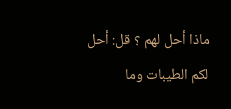ماذا أحل لهم ؟ قل: أحل لكم الطيبات وما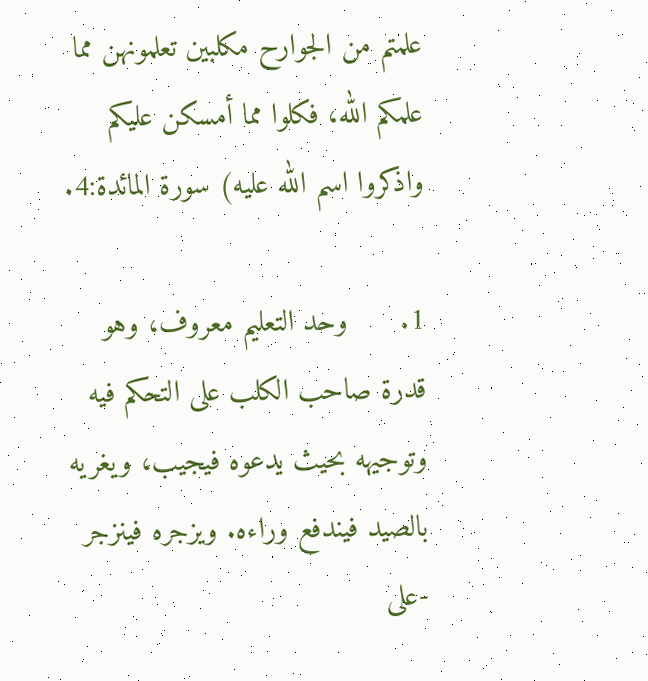علمتم من الجوارح مكلبين تعلمونهن مما علمكم الله، فكلوا مما أمسكن عليكم واذكروا اسم الله عليه) سورة المائدة:4.

1.      وحد التعليم معروف، وهو قدرة صاحب الكلب على التحكم فيه وتوجيهه بحيث يدعوه فيجيب، ويغريه بالصيد فيندفع وراءه. ويزجره فينزجر -على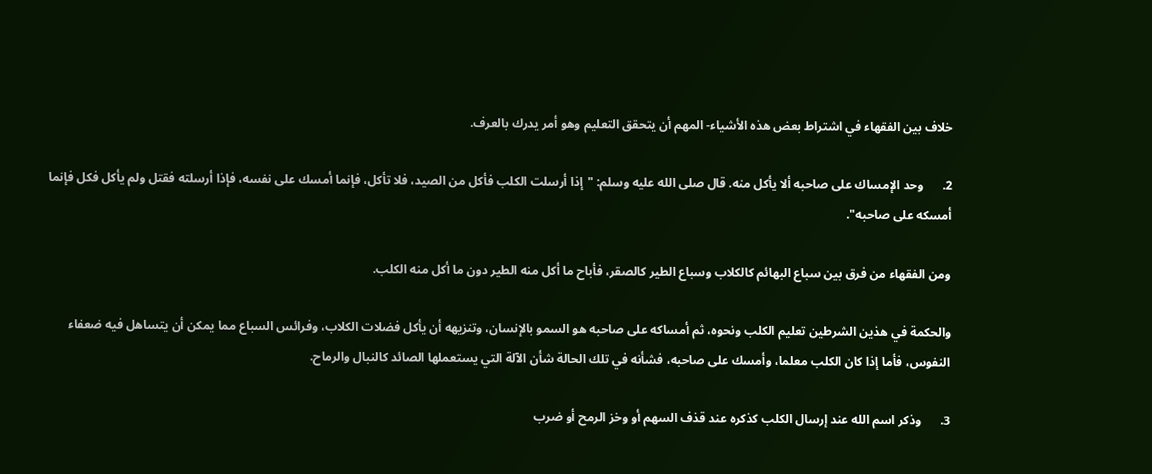خلاف بين الفقهاء في اشتراط بعض هذه الأشياء- المهم أن يتحقق التعليم وهو أمر يدرك بالعرف.

2.      وحد الإمساك على صاحبه ألا يأكل منه. قال صلى الله عليه وسلم: "إذا أرسلت الكلب فأكل من الصيد، فلا تأكل، فإنما أمسك على نفسه، فإذا أرسلته فقتل ولم يأكل فكل فإنما أمسكه على صاحبه".

ومن الفقهاء من فرق بين سباع البهائم كالكلاب وسباع الطير كالصقر، فأباح ما أكل منه الطير دون ما أكل منه الكلب.

والحكمة في هذين الشرطين تعليم الكلب ونحوه، ثم أمساكه على صاحبه هو السمو بالإنسان، وتنزيهه أن يأكل فضلات الكلاب، وفرائس السباع مما يمكن أن يتساهل فيه ضعفاء النفوس، فأما إذا كان الكلب معلما، وأمسك على صاحبه، فشأنه في تلك الحالة شأن الآلة التي يستعملها الصائد كالنبال والرماح.

3.      وذكر اسم الله عند إرسال الكلب كذكره عند قذف السهم أو وخز الرمح أو ضرب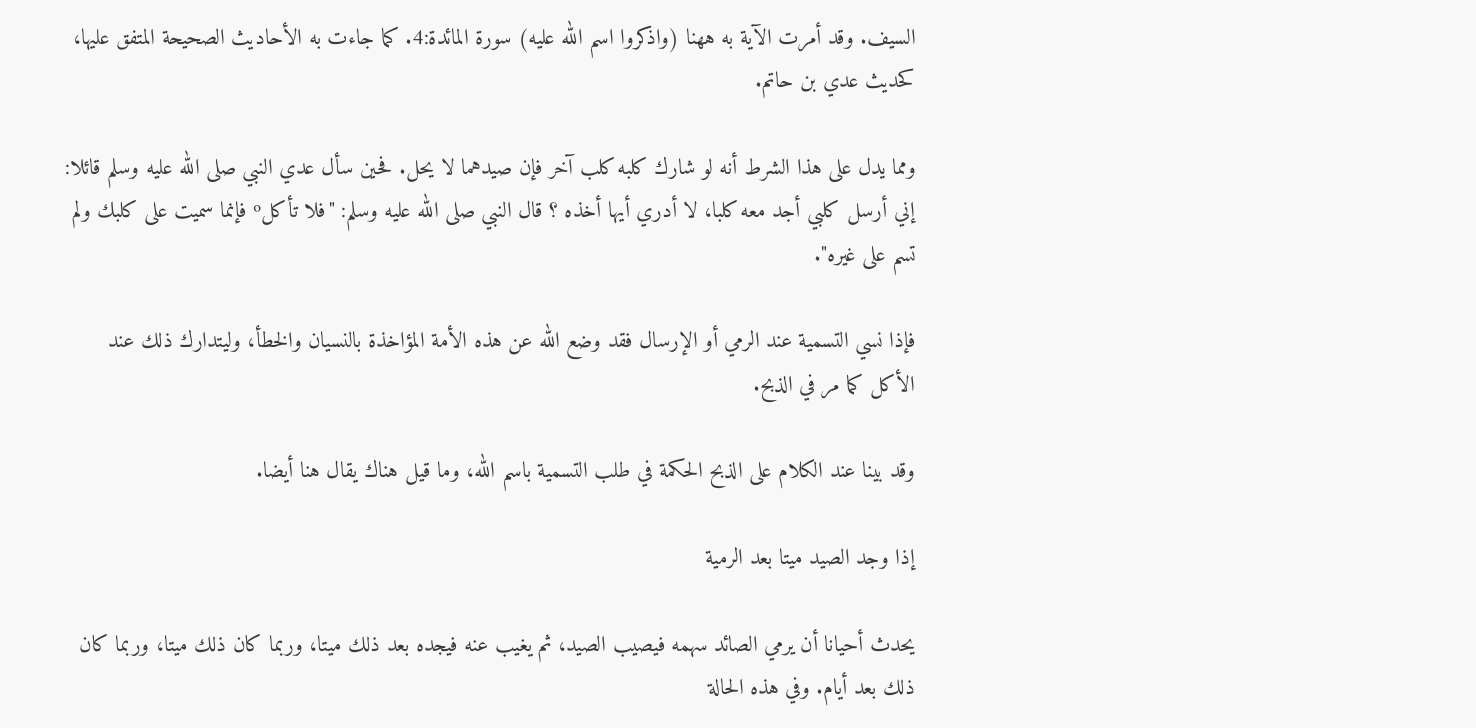السيف. وقد أمرت الآية به ههنا (واذكروا اسم الله عليه) سورة المائدة:4. كما جاءت به الأحاديث الصحيحة المتفق عليها، كحديث عدي بن حاتم.

ومما يدل على هذا الشرط أنه لو شارك كلبه كلب آخر فإن صيدهما لا يحل. فحين سأل عدي النبي صلى الله عليه وسلم قائلا: إني أرسل كلبي أجد معه كلبا، لا أدري أيها أخذه ؟ قال النبي صلى الله عليه وسلم: "فلا تأكلº فإنما سميت على كلبك ولم تسم على غيره".

فإذا نسي التسمية عند الرمي أو الإرسال فقد وضع الله عن هذه الأمة المؤاخذة بالنسيان والخطأ، وليتدارك ذلك عند الأكل كما مر في الذبح.

وقد بينا عند الكلام على الذبح الحكمة في طلب التسمية باسم الله، وما قيل هناك يقال هنا أيضا.

إذا وجد الصيد ميتا بعد الرمية

يحدث أحيانا أن يرمي الصائد سهمه فيصيب الصيد، ثم يغيب عنه فيجده بعد ذلك ميتا، وربما كان ذلك ميتا، وربما كان ذلك بعد أيام. وفي هذه الحالة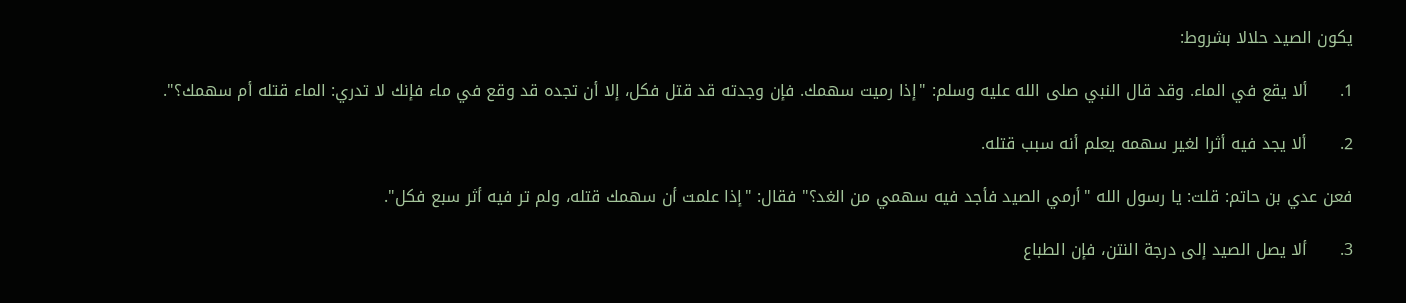يكون الصيد حلالا بشروط:

1.      ألا يقع في الماء. وقد قال النبي صلى الله عليه وسلم: "إذا رميت سهمك. فإن وجدته قد قتل فكل، إلا أن تجده قد وقع في ماء فإنك لا تدري: الماء قتله أم سهمك؟".

2.      ألا يجد فيه أثرا لغير سهمه يعلم أنه سبب قتله.

فعن عدي بن حاتم: قلت: يا رسول الله "أرمي الصيد فأجد فيه سهمي من الغد؟" فقال: "إذا علمت أن سهمك قتله، ولم تر فيه أثر سبع فكل".

3.      ألا يصل الصيد إلى درجة النتن، فإن الطباع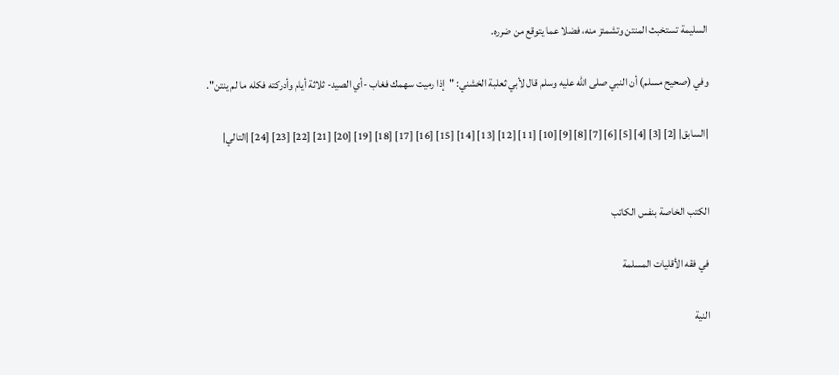السليمة تستخبث المنتن وتشمئز منه، فضلا عما يتوقع من ضرره.

وفي (صحيح مسلم) أن النبي صلى الله عليه وسلم قال لأبي ثعلبة الخشني: "إذا رميت سهمك فغاب -أي الصيد- ثلاثة أيام وأدركته فكله ما لم ينتن".

|السابق| [2] [3] [4] [5] [6] [7] [8] [9] [10] [11] [12] [13] [14] [15] [16] [17] [18] [19] [20] [21] [22] [23] [24] |التالي|


الكتب الخاصة بنفس الكاتب

في فقه الأقليات المسلمة

النية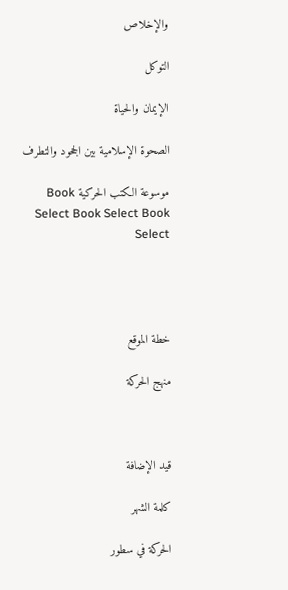والإخلاص

التوكل

الإيمان والحياة

الصحوة الإسلامية بين الجحود والتطرف

موسوعة الكتب الحركية Book Select Book Select Book Select




خطة الموقع

منهج الحركة



قيد الإضافة

كلمة الشهر

الحركة في سطور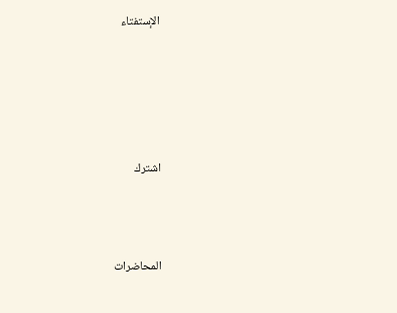الإستفتاء





اشترك



المحاضرات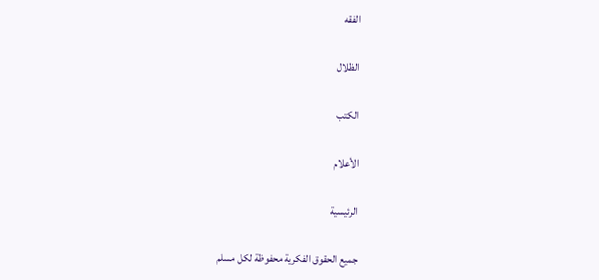الفقه

الظلال

الكتب

الأعلام

الرئيسية

جميع الحقوق الفكرية محفوظة لكل مسلم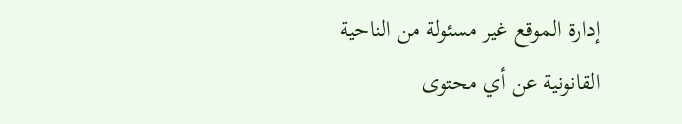إدارة الموقع غير مسئولة من الناحية القانونية عن أي محتوى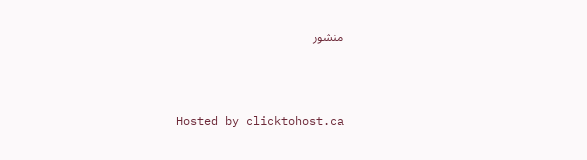منشور



Hosted by clicktohost.ca